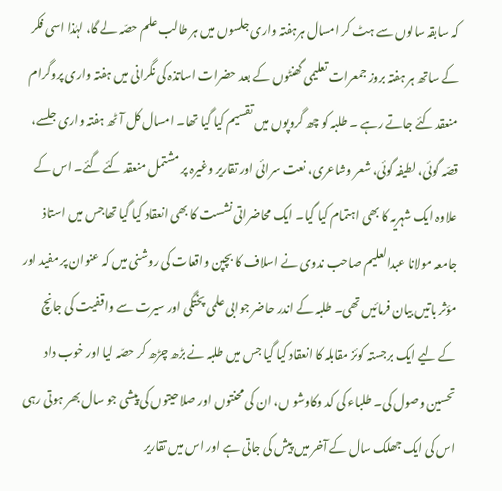کہ سابقہ سالوں سے ہٹ کر امسال ہرہفتہ واری جلسوں میں ہر طالب علم حصّہ لے گا، لہٰذا اسی فکر کے ساتھ ہر ہفتہ بروز جمعرات تعلیمی گھنٹوں کے بعد حضرات اساتذہ کی نگرانی میں ہفتہ واری پروگرام منعقد کئے جاتے رہے ۔ طلبہ کو چھ گروپوں میں تقسیم کیا گیا تھا۔ امسال کل آٹھ ہفتہ واری جلسے، قصّہ گوئی، لطیفہ گوئی، شعر وشاعری، نعت سرائی اور تقاریر وغیرہ پر مشتمل منعقد کئے گئے۔ اس کے علاوہ ایک شہریہ کا بھی اہتمام کیا گیا۔ ایک محاضراتی نشست کا بھی انعقاد کیا گیا تھاجس میں استاذ جامعہ مولانا عبدالعلیم صاحب ندوی نے اسلاف کا بچپن واقعات کی روشنی میں کہ عنوان پر مفید اور مؤثر باتیں بیان فرمائیں تھی۔ طلبہ کے اندر حاضر جوابی علمی پختگی اور سیرت سے واقفیت کی جانچ کے لیے ایک برجستہ کوئز مقابلہ کا انعقاد کیا گیا جس میں طلبہ نے بڑھ چڑھ کر حصّہ لیا اور خوب داد تحسین وصول کی۔ طلباء کی کد وکاوشو ں، ان کی محنتوں اور صلاحیتوں کی پیشی جو سال بھر ہوتی رہی اس کی ایک جھلک سال کے آخر میں پیش کی جاتی ہے اور اس میں تقاریر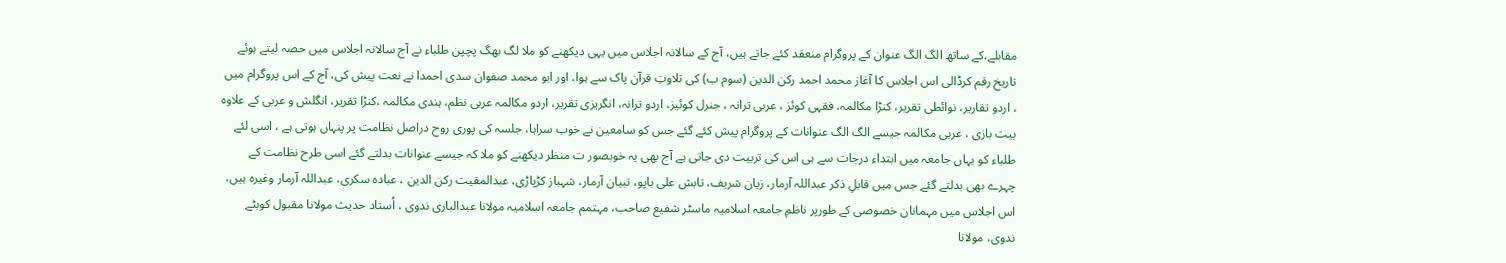مقابلے،کے ساتھ الگ الگ عنوان کے پروگرام منعقد کئے جاتے ہیں، آج کے سالانہ اجلاس میں یہی دیکھنے کو ملا لگ بھگ پچپن طلباء نے آج سالانہ اجلاس میں حصہ لیتے ہوئے تاریخ رقم کرڈالی اس اجلاس کا آغاز محمد احمد رکن الدین (سوم ب) کی تلاوتِ قرآن پاک سے ہوا، اور ابو محمد صفوان سدی احمدا نے نعت پیش کی، آج کے اس پروگرام میں ، اردو تقاریر، نوائطی تقریر، کنڑا مکالمہ، فقہی کوئز ، عربی ترانہ ، جنرل کوئیز، اردو ترانہ، انگریزی تقریر، اردو مکالمہ عربی نظم، ہندی مکالمہ ،کنڑا تقریر، انگلش و عربی کے علاوہ بیت بازی ، عربی مکالمہ جیسے الگ الگ عنوانات کے پروگرام پیش کئے گئے جس کو سامعین نے خوب سراہا، جلسہ کی پوری روح دراصل نظامت پر پنہاں ہوتی ہے ، اسی لئے طلباء کو یہاں جامعہ میں ابتداء درجات سے ہی اس کی تربیت دی جاتی ہے آج بھی یہ خوبصور ت منظر دیکھنے کو ملا کہ جیسے عنوانات بدلتے گئے اسی طرح نظامت کے چہرے بھی بدلتے گئے جس میں قابلِ ذکر عبداللہ آرمار، زیان شریف، تابش علی باپو، تبیان آرمار، شہباز کڑپاڑی، عبدالمقیت رکن الدین ، عبادہ سکری، عبداللہ آرمار وغیرہ ہیں، اس اجلاس میں مہمانان خصوصی کے طورپر ناظمِ جامعہ اسلامیہ ماسٹر شفیع صاحب، مہتمم جامعہ اسلامیہ مولانا عبدالباری ندوی ، اُستاد حدیث مولانا مقبول کوبٹے ندوی، مولانا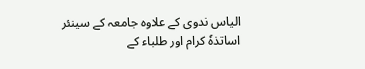الیاس ندوی کے علاوہ جامعہ کے سینئر اساتذہٗ کرام اور طلباء کے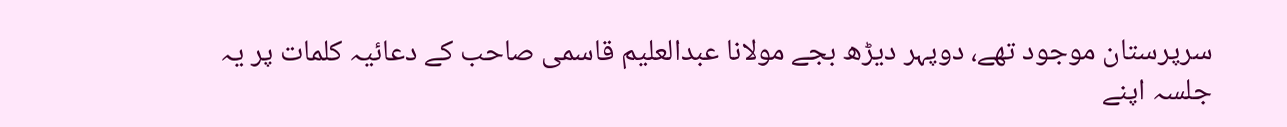سرپرستان موجود تھے، دوپہر دیڑھ بجے مولانا عبدالعلیم قاسمی صاحب کے دعائیہ کلمات پر یہ جلسہ اپنے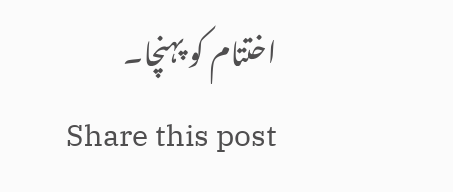اختتام کو پہنچا۔
Share this post